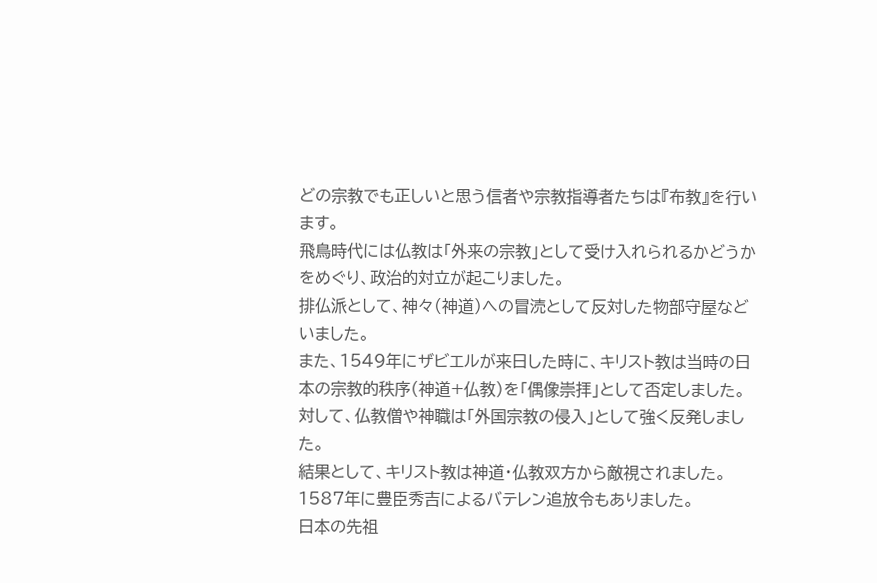どの宗教でも正しいと思う信者や宗教指導者たちは『布教』を行います。
飛鳥時代には仏教は「外来の宗教」として受け入れられるかどうかをめぐり、政治的対立が起こりました。
排仏派として、神々(神道)への冒涜として反対した物部守屋などいました。
また、1549年にザビエルが来日した時に、キリスト教は当時の日本の宗教的秩序(神道+仏教)を「偶像崇拝」として否定しました。
対して、仏教僧や神職は「外国宗教の侵入」として強く反発しました。
結果として、キリスト教は神道・仏教双方から敵視されました。
1587年に豊臣秀吉によるバテレン追放令もありました。
日本の先祖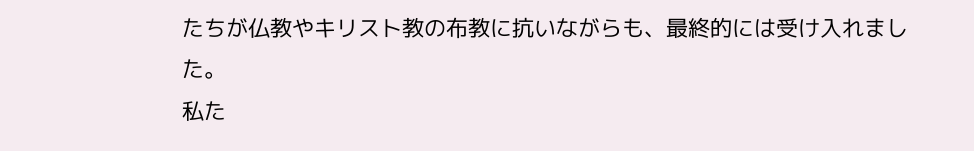たちが仏教やキリスト教の布教に抗いながらも、最終的には受け入れました。
私た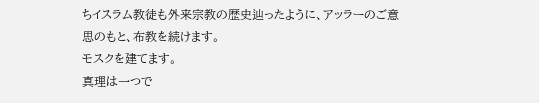ちイスラム教徒も外来宗教の歴史辿ったように、アッラーのご意思のもと、布教を続けます。
モスクを建てます。
真理は一つで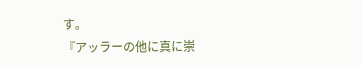す。
『アッラーの他に真に崇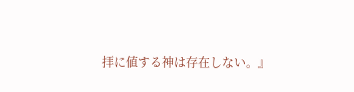拝に値する神は存在しない。』